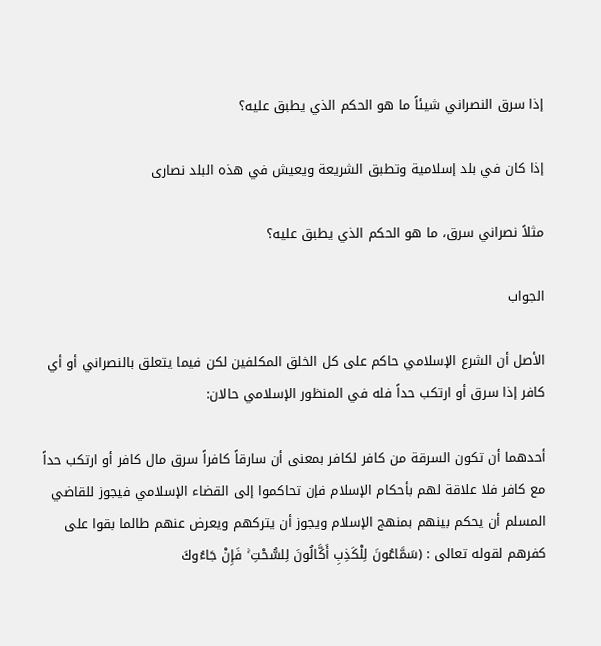إذا سرق النصراني شيئاً ما هو الحكم الذي يطبق عليه؟

إذا كان في بلد إسلامية وتطبق الشريعة ويعيش في هذه البلد نصارى

مثلاً نصراني سرق، ما هو الحكم الذي يطبق عليه؟

الجواب

الأصل أن الشرع الإسلامي حاكم على كل الخلق المكلفين لكن فيما يتعلق بالنصراني أو أي كافر إذا سرق أو ارتكب حداً فله في المنظور الإسلامي حالان:

أحدهما أن تكون السرقة من كافر لكافر بمعنى أن سارقاً كافراً سرق مال كافر أو ارتكب حداً مع كافر فلا علاقة لهم بأحكام الإسلام فإن تحاكموا إلى القضاء الإسلامي فيجوز للقاضي المسلم أن يحكم بينهم بمنهج الإسلام ويجوز أن يتركهم ويعرض عنهم طالما بقوا على كفرهم لقوله تعالى : (سَمَّاعُونَ لِلْكَذِبِ أَكَّالُونَ لِلسُّحْتِ ۚ فَإِنْ جَاءُوكَ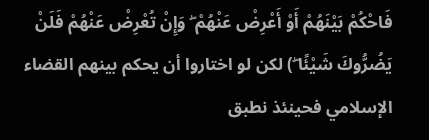فَاحْكُمْ بَيْنَهُمْ أَوْ أَعْرِضْ عَنْهُمْ ۖ وَإِنْ تُعْرِضْ عَنْهُمْ فَلَنْ يَضُرُّوكَ شَيْئًا ۖ) لكن لو اختاروا أن يحكم بينهم القضاء الإسلامي فحينئذ نطبق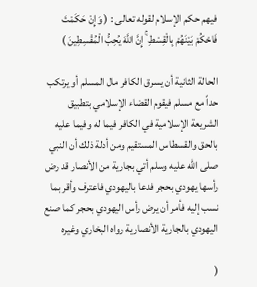فيهم حكم الإسلام لقوله تعالى : ( وَإِنْ حَكَمْتَ فَاحْكُمْ بَيْنَهُمْ بِالْقِسْطِ ۚ إِنَّ اللَّهَ يُحِبُّ الْمُقْسِطِينَ )

الحالة الثانية أن يسرق الكافر مال المسلم أو يرتكب حداً مع مسلم فيقوم القضاء الإسلامي بتطبيق الشريعة الإسلامية في الكافر فيما له وفيما عليه بالحق والقسطاس المستقيم ومن أدلة ذلك أن النبي صلى الله عليه وسلم أتي بجارية من الأنصار قد رض رأسها يهودي بحجر فدعا باليهودي فاعترف وأقر بما نسب إليه فأمر أن يرض رأس اليهودي بحجر كما صنع اليهودي بالجارية الأنصارية رواه البخاري وغيره

(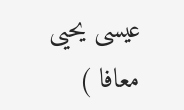عيسى يحيى معافا )